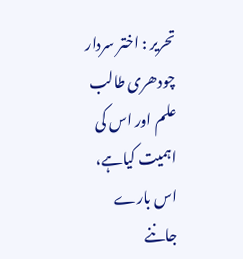تحریر : اختر سردار چودھری طالب علم اور اس کی اہمیت کیاہے، اس بارے جاننے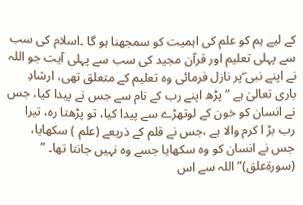کے لیے ہم کو علم کی اہمیت کو سمجھنا ہو گا ۔اسلام کی سب سے پہلی تعلیم اور قرآن مجید کی سب سے پہلی آیت جو اللہ نے اپنے نبی ۖپر نازل فرمائی وہ تعلیم کے متعلق تھی، ارشادِ باری تعالیٰ ہے ”پڑھ اپنے رب کے نام سے جس نے پیدا کیا، جس نے انسان کو خون کے لوتھڑے سے پیدا کیا، تو پڑھتا رہ، تیرا رب بڑ ا کرم والا ہے ،جس نے قلم کے ذریعے (علم ) سکھایا، جس نے انسان کو وہ سکھایا جسے وہ نہیں جانتا تھا۔ ” (سورةعلق)”اللہ سے اس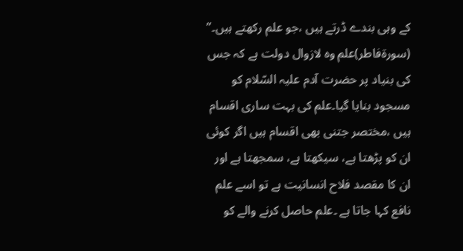کے وہی بندے ڈرتے ہیں ،جو علم رکھتے ہیں۔” (سورةفاطر)علم وہ لازوال دولت ہے کہ جس کی بنیاد پر حضرت آدم علیہ السّلام کو مسجود بنایا گیا۔علم کی بہت ساری اقسام ہیں ،مختصر جتنی بھی اقسام ہیں اگر کوئی ان کو پڑھتا ہے، سیکھتا ہے، سمجھتا ہے اور ان کا مقصد فلاح انسانیت ہے تو اسے علم نافع کہا جاتا ہے ۔علم حاصل کرنے والے کو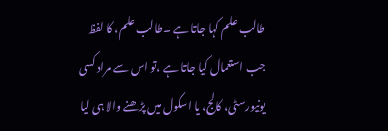طالب علم کہا جاتا ہے ۔طالب علم، کا لفظ جب استعمال کیا جاتا ہے ،تو اس سے مراد کسی یونیورسٹی، کالج، یا اسکول میں پڑھنے والا ہی لیا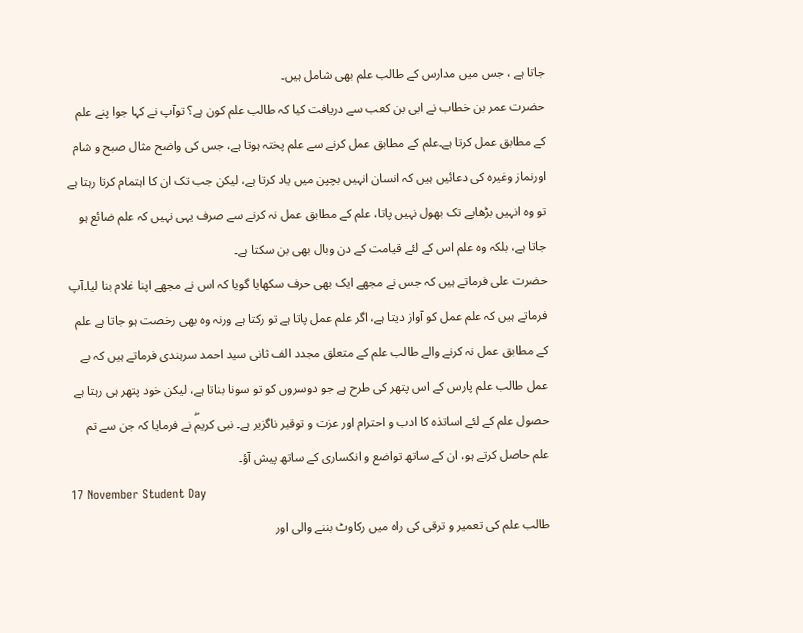جاتا ہے ، جس میں مدارس کے طالب علم بھی شامل ہیں۔
حضرت عمر بن خطاب نے ابی بن کعب سے دریافت کیا کہ طالب علم کون ہے؟ توآپ نے کہا جوا پنے علم کے مطابق عمل کرتا ہے۔علم کے مطابق عمل کرنے سے علم پختہ ہوتا ہے، جس کی واضح مثال صبح و شام اورنماز وغیرہ کی دعائیں ہیں کہ انسان انہیں بچپن میں یاد کرتا ہے، لیکن جب تک ان کا اہتمام کرتا رہتا ہے تو وہ انہیں بڑھاپے تک بھول نہیں پاتا، علم کے مطابق عمل نہ کرنے سے صرف یہی نہیں کہ علم ضائع ہو جاتا ہے، بلکہ وہ علم اس کے لئے قیامت کے دن وبال بھی بن سکتا ہے۔
حضرت علی فرماتے ہیں کہ جس نے مجھے ایک بھی حرف سکھایا گویا کہ اس نے مجھے اپنا غلام بنا لیا۔آپ فرماتے ہیں کہ علم عمل کو آواز دیتا ہے، اگر علم عمل پاتا ہے تو رکتا ہے ورنہ وہ بھی رخصت ہو جاتا ہے علم کے مطابق عمل نہ کرنے والے طالب علم کے متعلق مجدد الف ثانی سید احمد سرہندی فرماتے ہیں کہ بے عمل طالب علم پارس کے اس پتھر کی طرح ہے جو دوسروں کو تو سونا بناتا ہے، لیکن خود پتھر ہی رہتا ہے حصول علم کے لئے اساتذہ کا ادب و احترام اور عزت و توقیر ناگزیر ہے۔ نبی کریمۖ نے فرمایا کہ جن سے تم علم حاصل کرتے ہو، ان کے ساتھ تواضع و انکساری کے ساتھ پیش آؤ۔
17 November Student Day
طالب علم کی تعمیر و ترقی کی راہ میں رکاوٹ بننے والی اور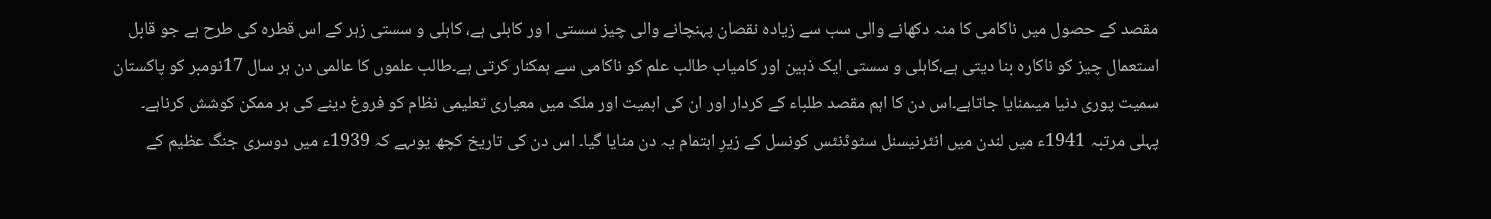مقصد کے حصول میں ناکامی کا منہ دکھانے والی سب سے زیادہ نقصان پہنچانے والی چیز سستی ا ور کاہلی ہے، کاہلی و سستی زہر کے اس قطرہ کی طرح ہے جو قابل استعمال چیز کو ناکارہ بنا دیتی ہے،کاہلی و سستی ایک ذہین اور کامیاب طالب علم کو ناکامی سے ہمکنار کرتی ہے۔طالب علموں کا عالمی دن ہر سال 17نومبر کو پاکستان سمیت پوری دنیا میںمنایا جاتاہے۔اس دن کا اہم مقصد طلباء کے کردار اور ان کی اہمیت اور ملک میں معیاری تعلیمی نظام کو فروغ دینے کی ہر ممکن کوشش کرناہے۔ پہلی مرتبہ 1941ء میں لندن میں انٹرنیسنل سٹوڈنٹس کونسل کے زیرِ اہتمام یہ دن منایا گیا۔ اس دن کی تاریخ کچھ یوںہے کہ 1939ء میں دوسری جنگ عظیم کے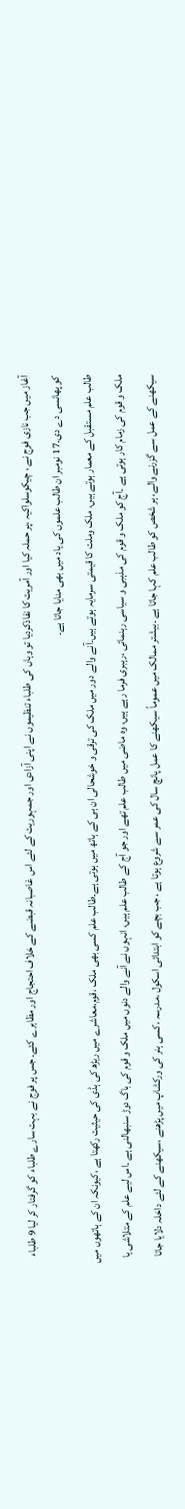آغاز میں جب نازی فوج نے ، چیکوسلواکیہ ،پر حملہ کیا اور آمریت کا نفاذکردیا تو وہاں کی طلباء تنظیموں نے اپنی آزادی اور جمہوریت کے لئے اس غاصبانہ قبضے کے خلاف احتجاج اور مظاہرے کئے۔ جس پر فوج نے بہت سارے طلباء کو گرفتار کر لیا 9 طلباء کو پھانسی دے دی۔17 نومبر ان طالب علموں کی یاد میں بھی منایا جاتا ہے۔
طالب علم مستقبل کے معمار ہوتے ہیں، ملک وملت کا قیمتی سرمایہ ہوتے ہیں۔آنے والے دور میں ملک کی ترقی و خوشحالی ان ہی کے ہاتھ میں ہوتی ہے۔طالب علم کسی بھی ملک ،قوم،معاشرے میں ریڑھ کی ہڈی کی حیثیت رکھتا ہے ،کیونکہ ان کے ہاتھوں میں ملک و قوم کی زمام کار ہوتی ہے ۔آج کو ملک و قوم کی مذہبی و سیاسی رہنمائی ،رہبری فرما رہے ہیں، وہ ماضی میں طالب علم تھے اور جو آج کے طالب علم ہیں، انہوں نے آنے والے دنوں میں ملک و قوم کی باگ دوڑ سنبھالنی ہے ۔اس لیے علم کے متلاشی یا سیکھنے کے عمل سے گزرنے والے، ہر شخص کو طالب علم کہا جاتا ہے ۔بیشتر ممالک میں عموماً سیکھنے کا عمل پانچ سال کی عمر سے شروع ہوتا ہے ، جب بچے کو ابتدائی اسکول ،مدرسہ ،کسی ہنر کی ورکشاپ میں پڑھنے ،سیکھنے کے لئے داخلہ دلایا جاتا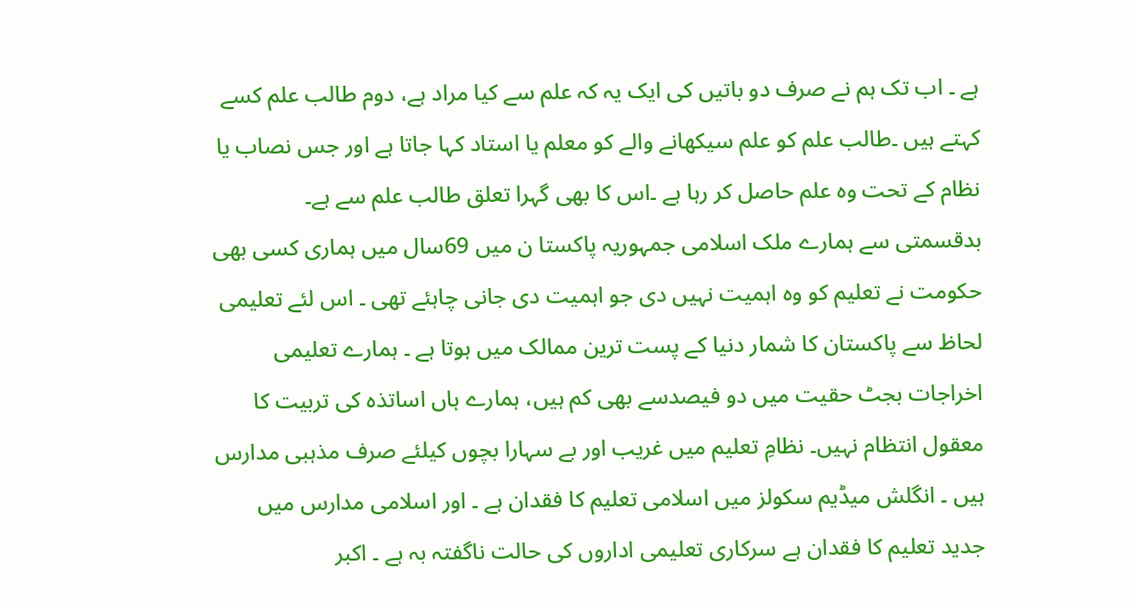ہے ۔ اب تک ہم نے صرف دو باتیں کی ایک یہ کہ علم سے کیا مراد ہے، دوم طالب علم کسے کہتے ہیں ۔طالب علم کو علم سیکھانے والے کو معلم یا استاد کہا جاتا ہے اور جس نصاب یا نظام کے تحت وہ علم حاصل کر رہا ہے ۔اس کا بھی گہرا تعلق طالب علم سے ہے۔
بدقسمتی سے ہمارے ملک اسلامی جمہوریہ پاکستا ن میں 69سال میں ہماری کسی بھی حکومت نے تعلیم کو وہ اہمیت نہیں دی جو اہمیت دی جانی چاہئے تھی ۔ اس لئے تعلیمی لحاظ سے پاکستان کا شمار دنیا کے پست ترین ممالک میں ہوتا ہے ۔ ہمارے تعلیمی اخراجات بجٹ حقیت میں دو فیصدسے بھی کم ہیں، ہمارے ہاں اساتذہ کی تربیت کا معقول انتظام نہیں۔ نظامِ تعلیم میں غریب اور بے سہارا بچوں کیلئے صرف مذہبی مدارس ہیں ۔ انگلش میڈیم سکولز میں اسلامی تعلیم کا فقدان ہے ۔ اور اسلامی مدارس میں جدید تعلیم کا فقدان ہے سرکاری تعلیمی اداروں کی حالت ناگفتہ بہ ہے ۔ اکبر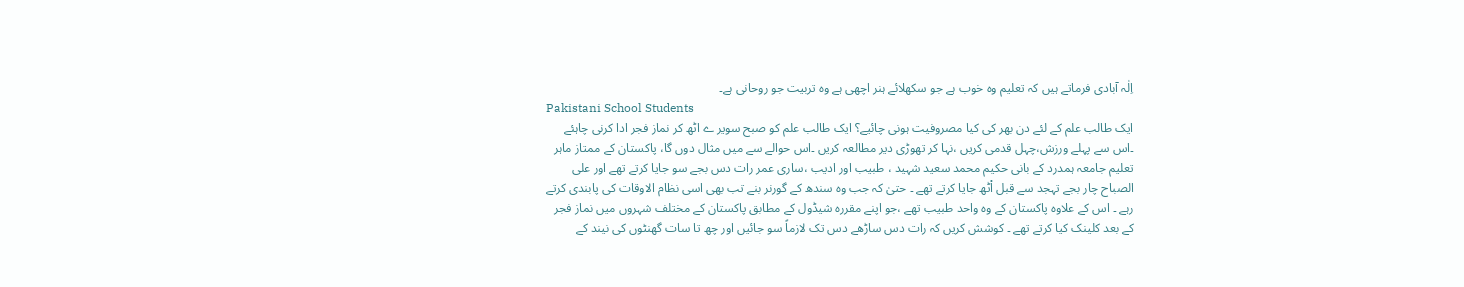اِلٰہ آبادی فرماتے ہیں کہ تعلیم وہ خوب ہے جو سکھلائے ہنر اچھی ہے وہ تربیت جو روحانی ہے۔
Pakistani School Students
ایک طالب علم کے لئے دن بھر کی کیا مصروفیت ہونی چائیے؟ ایک طالب علم کو صبح سویر ے اٹھ کر نماز فجر ادا کرنی چاہئے ۔اس سے پہلے ورزش،چہل قدمی کریں ،نہا کر تھوڑی دیر مطالعہ کریں ۔اس حوالے سے میں مثال دوں گا، پاکستان کے ممتاز ماہر تعلیم جامعہ ہمدرد کے بانی حکیم محمد سعید شہید ، طبیب اور ادیب ،ساری عمر رات دس بجے سو جایا کرتے تھے اور علی الصباح چار بجے تہجد سے قبل اْٹھ جایا کرتے تھے ۔ حتیٰ کہ جب وہ سندھ کے گورنر بنے تب بھی اسی نظام الاوقات کی پابندی کرتے رہے ۔ اس کے علاوہ پاکستان کے وہ واحد طبیب تھے ،جو اپنے مقررہ شیڈول کے مطابق پاکستان کے مختلف شہروں میں نماز فجر کے بعد کلینک کیا کرتے تھے ۔ کوشش کریں کہ رات دس ساڑھے دس تک لازماً سو جائیں اور چھ تا سات گھنٹوں کی نیند کے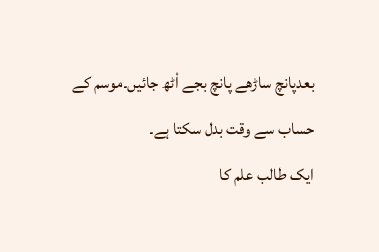بعدپانچ ساڑھے پانچ بجے اْٹھ جائیں۔موسم کے حساب سے وقت بدل سکتا ہے۔
ایک طالب علم کا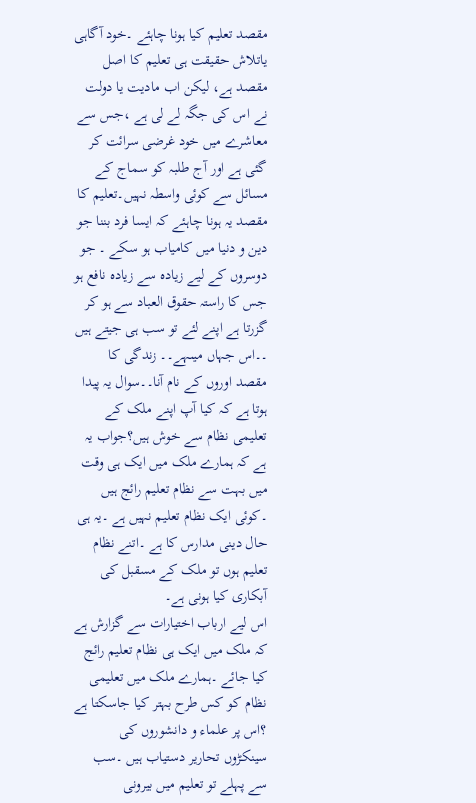مقصد تعلیم کیا ہونا چاہئے ۔خود آگاہی یاتلاش حقیقت ہی تعلیم کا اصل مقصد ہے، لیکن اب مادیت یا دولت نے اس کی جگہ لے لی ہے ،جس سے معاشرے میں خود غرضی سرائت کر گئی ہے اور آج طلبہ کو سماج کے مسائل سے کوئی واسطہ نہیں۔تعلیم کا مقصد یہ ہونا چاہئے کہ ایسا فرد بننا جو دین و دنیا میں کامیاب ہو سکے ۔ جو دوسروں کے لیے زیادہ سے زیادہ نافع ہو جس کا راستہ حقوق العباد سے ہو کر گزرتا ہے اپنے لئے تو سب ہی جیتے ہیں ۔۔اس جہاں میںہے۔۔ زندگی کا مقصد اوروں کے نام آنا۔۔سوال یہ پیدا ہوتا ہے کہ کیا آپ اپنے ملک کے تعلیمی نظام سے خوش ہیں؟جواب یہ ہے کہ ہمارے ملک میں ایک ہی وقت میں بہت سے نظام تعلیم رائج ہیں ۔کوئی ایک نظام تعلیم نہیں ہے ۔یہ ہی حال دینی مدارس کا ہے ۔اتنے نظام تعلیم ہوں تو ملک کے مسقبل کی آبکاری کیا ہونی ہے۔
اس لیے ارباب اختیارات سے گزارش ہے کہ ملک میں ایک ہی نظام تعلیم رائج کیا جائے ۔ہمارے ملک میں تعلیمی نظام کو کس طرح بہتر کیا جاسکتا ہے ؟اس پر علماء و دانشوروں کی سینکڑوں تحاریر دستیاب ہیں ۔سب سے پہلے تو تعلیم میں بیرونی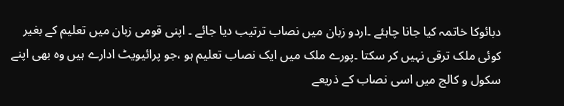دبائوکا خاتمہ کیا جانا چاہئے ۔اردو زبان میں نصاب ترتیب دیا جائے ۔ اپنی قومی زبان میں تعلیم کے بغیر کوئی ملک ترقی نہیں کر سکتا ۔پورے ملک میں ایک نصاب تعلیم ہو ،جو پرائیویٹ ادارے ہیں وہ بھی اپنے سکول و کالج میں اسی نصاب کے ذریعے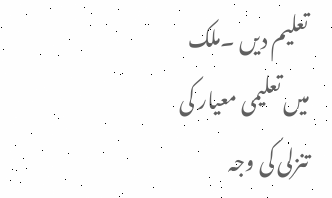تعلیم دیں ۔ملک میں تعلیمی معیار کی تنزلی کی وجہ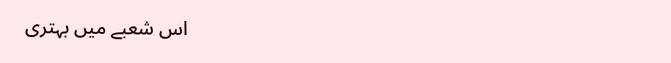اس شعبے میں بہتری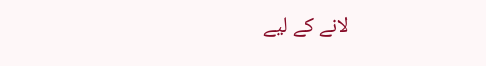لانے کے لیے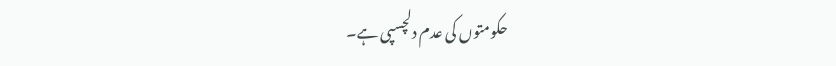حکومتوں کی عدم دلچسپی ہے۔